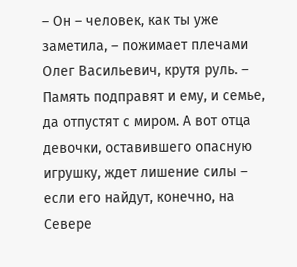– Он – человек, как ты уже заметила, – пожимает плечами Олег Васильевич, крутя руль. – Память подправят и ему, и семье, да отпустят с миром. А вот отца девочки, оставившего опасную игрушку, ждет лишение силы – если его найдут, конечно, на Севере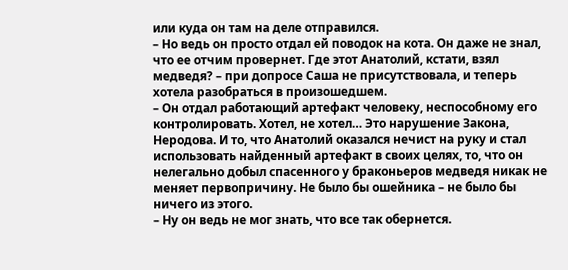или куда он там на деле отправился.
– Но ведь он просто отдал ей поводок на кота. Он даже не знал, что ее отчим провернет. Где этот Анатолий, кстати, взял медведя? – при допросе Саша не присутствовала, и теперь хотела разобраться в произошедшем.
– Он отдал работающий артефакт человеку, неспособному его контролировать. Хотел, не хотел… Это нарушение Закона, Неродова. И то, что Анатолий оказался нечист на руку и стал использовать найденный артефакт в своих целях, то, что он нелегально добыл спасенного у браконьеров медведя никак не меняет первопричину. Не было бы ошейника – не было бы ничего из этого.
– Ну он ведь не мог знать, что все так обернется.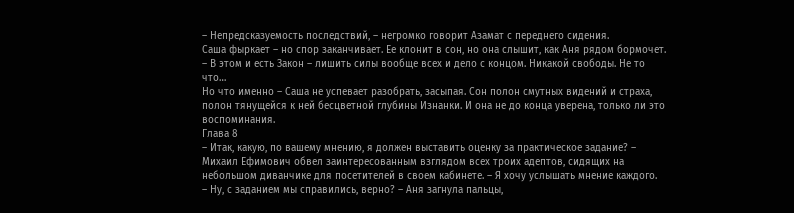– Непредсказуемость последствий, – негромко говорит Азамат с переднего сидения.
Саша фыркает – но спор заканчивает. Ее клонит в сон, но она слышит, как Аня рядом бормочет.
– В этом и есть Закон – лишить силы вообще всех и дело с концом. Никакой свободы. Не то что…
Но что именно – Саша не успевает разобрать, засыпая. Сон полон смутных видений и страха, полон тянущейся к ней бесцветной глубины Изнанки. И она не до конца уверена, только ли это воспоминания.
Глава 8
– Итак, какую, по вашему мнению, я должен выставить оценку за практическое задание? – Михаил Ефимович обвел заинтересованным взглядом всех троих адептов, сидящих на небольшом диванчике для посетителей в своем кабинете. – Я хочу услышать мнение каждого.
– Ну, с заданием мы справились, верно? – Аня загнула пальцы,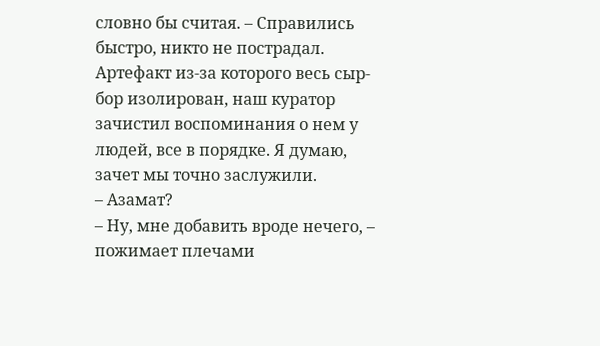словно бы считая. – Справились быстро, никто не пострадал. Артефакт из-за которого весь сыр-бор изолирован, наш куратор зачистил воспоминания о нем у людей, все в порядке. Я думаю, зачет мы точно заслужили.
– Азамат?
– Ну, мне добавить вроде нечего, – пожимает плечами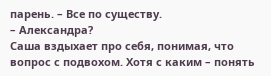парень. – Все по существу.
– Александра?
Саша вздыхает про себя, понимая, что вопрос с подвохом. Хотя с каким – понять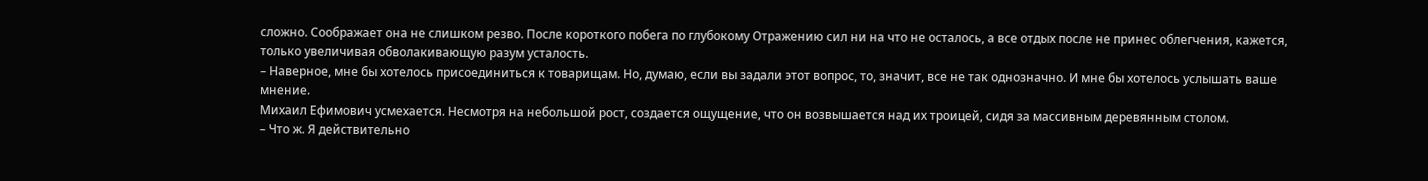сложно. Соображает она не слишком резво. После короткого побега по глубокому Отражению сил ни на что не осталось, а все отдых после не принес облегчения, кажется, только увеличивая обволакивающую разум усталость.
– Наверное, мне бы хотелось присоединиться к товарищам. Но, думаю, если вы задали этот вопрос, то, значит, все не так однозначно. И мне бы хотелось услышать ваше мнение.
Михаил Ефимович усмехается. Несмотря на небольшой рост, создается ощущение, что он возвышается над их троицей, сидя за массивным деревянным столом.
– Что ж. Я действительно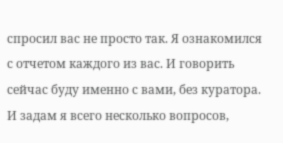спросил вас не просто так. Я ознакомился с отчетом каждого из вас. И говорить сейчас буду именно с вами, без куратора. И задам я всего несколько вопросов,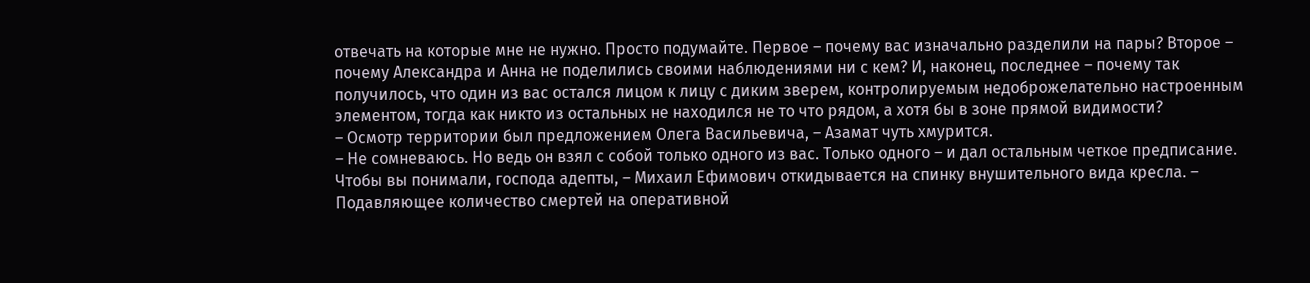отвечать на которые мне не нужно. Просто подумайте. Первое – почему вас изначально разделили на пары? Второе – почему Александра и Анна не поделились своими наблюдениями ни с кем? И, наконец, последнее – почему так получилось, что один из вас остался лицом к лицу с диким зверем, контролируемым недоброжелательно настроенным элементом, тогда как никто из остальных не находился не то что рядом, а хотя бы в зоне прямой видимости?
– Осмотр территории был предложением Олега Васильевича, – Азамат чуть хмурится.
– Не сомневаюсь. Но ведь он взял с собой только одного из вас. Только одного – и дал остальным четкое предписание. Чтобы вы понимали, господа адепты, – Михаил Ефимович откидывается на спинку внушительного вида кресла. – Подавляющее количество смертей на оперативной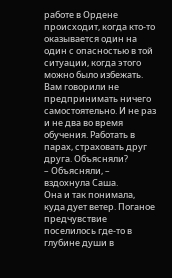работе в Ордене происходит, когда кто-то оказывается один на один с опасностью в той ситуации, когда этого можно было избежать. Вам говорили не предпринимать ничего самостоятельно. И не раз и не два во время обучения. Работать в парах, страховать друг друга. Объясняли?
– Объясняли, – вздохнула Саша.
Она и так понимала, куда дует ветер. Поганое предчувствие поселилось где-то в глубине души в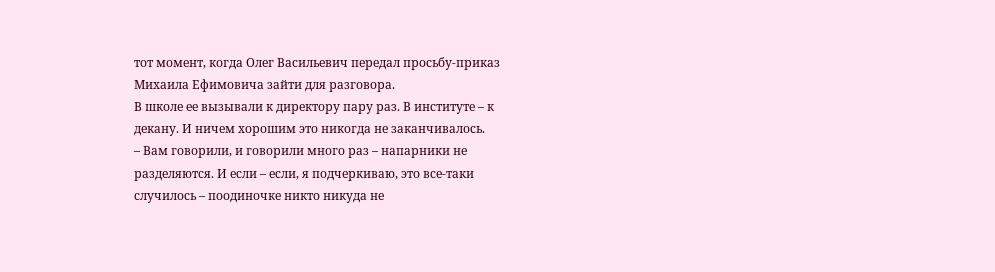тот момент, когда Олег Васильевич передал просьбу-приказ Михаила Ефимовича зайти для разговора.
В школе ее вызывали к директору пару раз. В институте – к декану. И ничем хорошим это никогда не заканчивалось.
– Вам говорили, и говорили много раз – напарники не разделяются. И если – если, я подчеркиваю, это все-таки случилось – поодиночке никто никуда не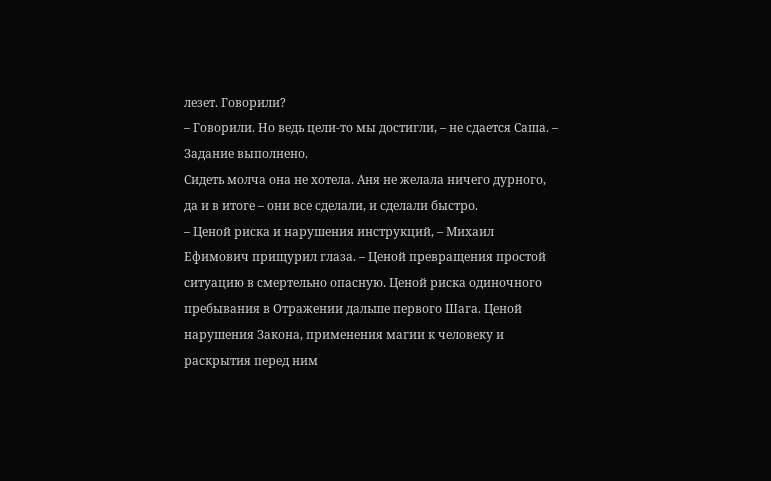лезет. Говорили?
– Говорили. Но ведь цели-то мы достигли, – не сдается Саша. – Задание выполнено.
Сидеть молча она не хотела. Аня не желала ничего дурного, да и в итоге – они все сделали, и сделали быстро.
– Ценой риска и нарушения инструкций, – Михаил Ефимович прищурил глаза. – Ценой превращения простой ситуацию в смертельно опасную. Ценой риска одиночного пребывания в Отражении дальше первого Шага. Ценой нарушения Закона, применения магии к человеку и раскрытия перед ним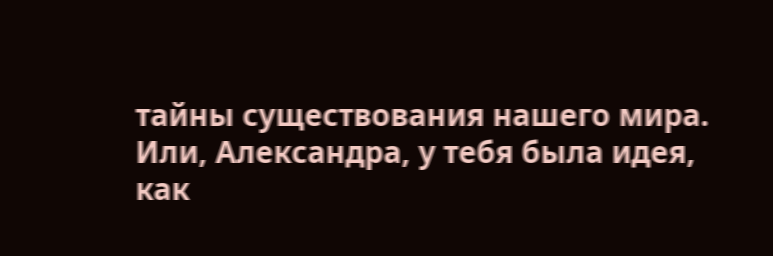тайны существования нашего мира. Или, Александра, у тебя была идея, как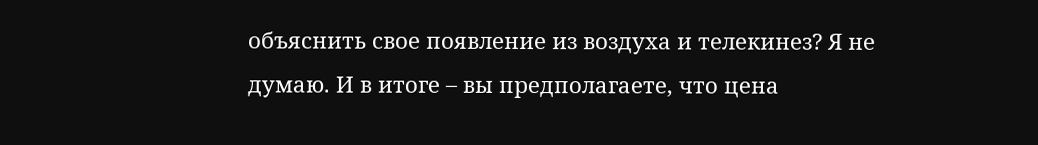объяснить свое появление из воздуха и телекинез? Я не думаю. И в итоге – вы предполагаете, что цена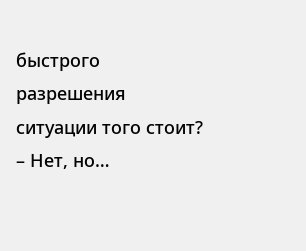быстрого разрешения ситуации того стоит?
– Нет, но…